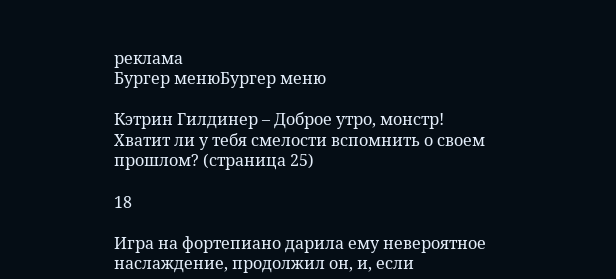реклама
Бургер менюБургер меню

Кэтрин Гилдинер – Доброе утро, монстр! Хватит ли у тебя смелости вспомнить о своем прошлом? (страница 25)

18

Игра на фортепиано дарила ему невероятное наслаждение, продолжил он, и, если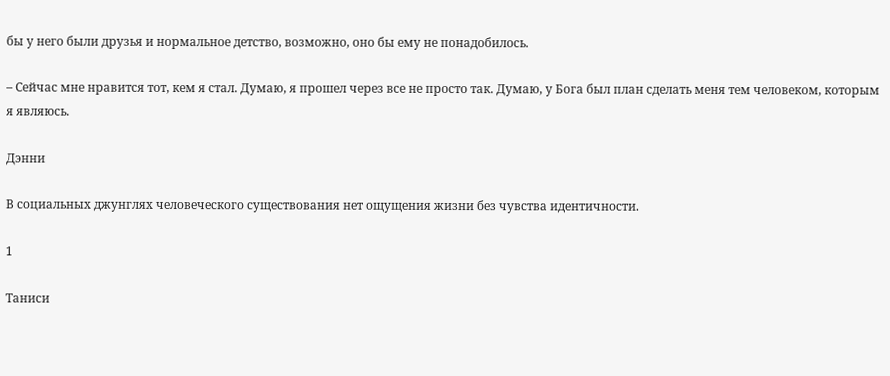бы у него были друзья и нормальное детство, возможно, оно бы ему не понадобилось.

– Сейчас мне нравится тот, кем я стал. Думаю, я прошел через все не просто так. Думаю, у Бога был план сделать меня тем человеком, которым я являюсь.

Дэнни

В социальных джунглях человеческого существования нет ощущения жизни без чувства идентичности.

1

Таниси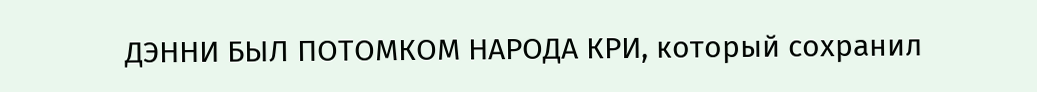ДЭННИ БЫЛ ПОТОМКОМ НАРОДА КРИ, который сохранил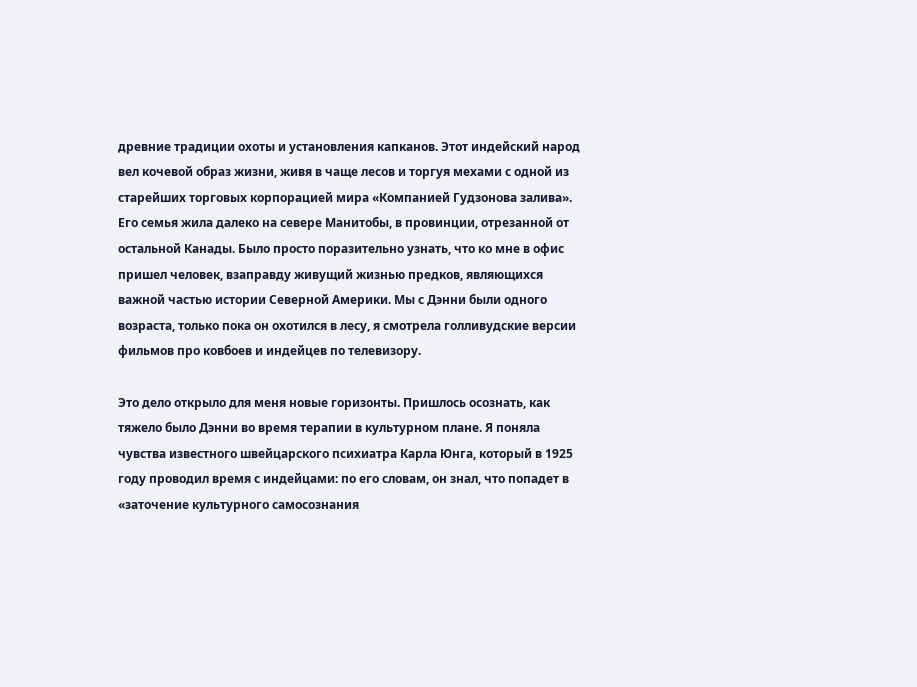древние традиции охоты и установления капканов. Этот индейский народ вел кочевой образ жизни, живя в чаще лесов и торгуя мехами с одной из старейших торговых корпорацией мира «Компанией Гудзонова залива». Его семья жила далеко на севере Манитобы, в провинции, отрезанной от остальной Канады. Было просто поразительно узнать, что ко мне в офис пришел человек, взаправду живущий жизнью предков, являющихся важной частью истории Северной Америки. Мы с Дэнни были одного возраста, только пока он охотился в лесу, я смотрела голливудские версии фильмов про ковбоев и индейцев по телевизору.

Это дело открыло для меня новые горизонты. Пришлось осознать, как тяжело было Дэнни во время терапии в культурном плане. Я поняла чувства известного швейцарского психиатра Карла Юнга, который в 1925 году проводил время с индейцами: по его словам, он знал, что попадет в «заточение культурного самосознания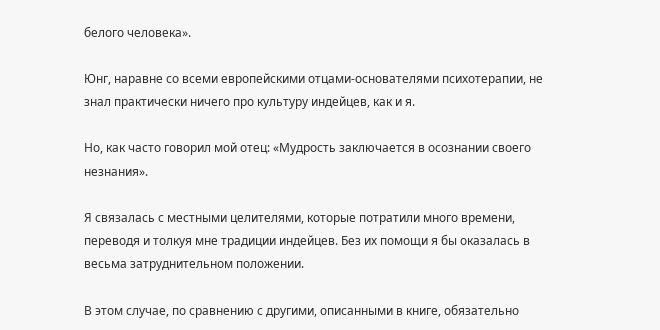белого человека».

Юнг, наравне со всеми европейскими отцами-основателями психотерапии, не знал практически ничего про культуру индейцев, как и я.

Но, как часто говорил мой отец: «Мудрость заключается в осознании своего незнания».

Я связалась с местными целителями, которые потратили много времени, переводя и толкуя мне традиции индейцев. Без их помощи я бы оказалась в весьма затруднительном положении.

В этом случае, по сравнению с другими, описанными в книге, обязательно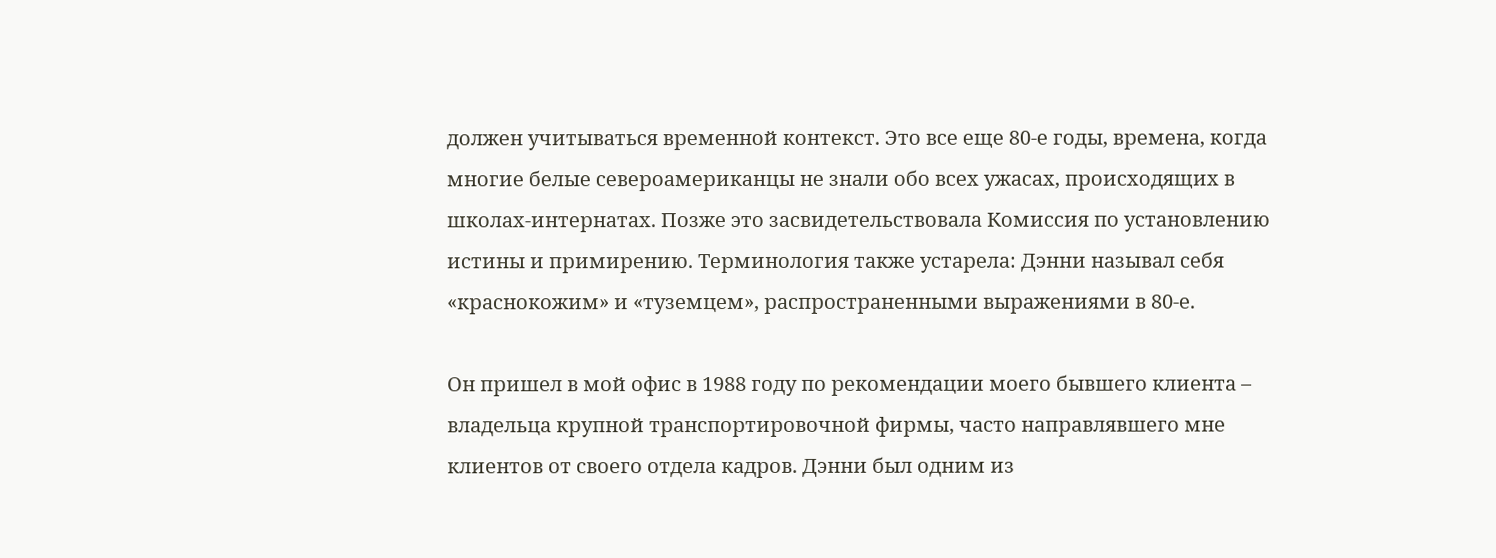должен учитываться временной контекст. Это все еще 80-е годы, времена, когда многие белые североамериканцы не знали обо всех ужасах, происходящих в школах-интернатах. Позже это засвидетельствовала Комиссия по установлению истины и примирению. Терминология также устарела: Дэнни называл себя «краснокожим» и «туземцем», распространенными выражениями в 80-е.

Он пришел в мой офис в 1988 году по рекомендации моего бывшего клиента – владельца крупной транспортировочной фирмы, часто направлявшего мне клиентов от своего отдела кадров. Дэнни был одним из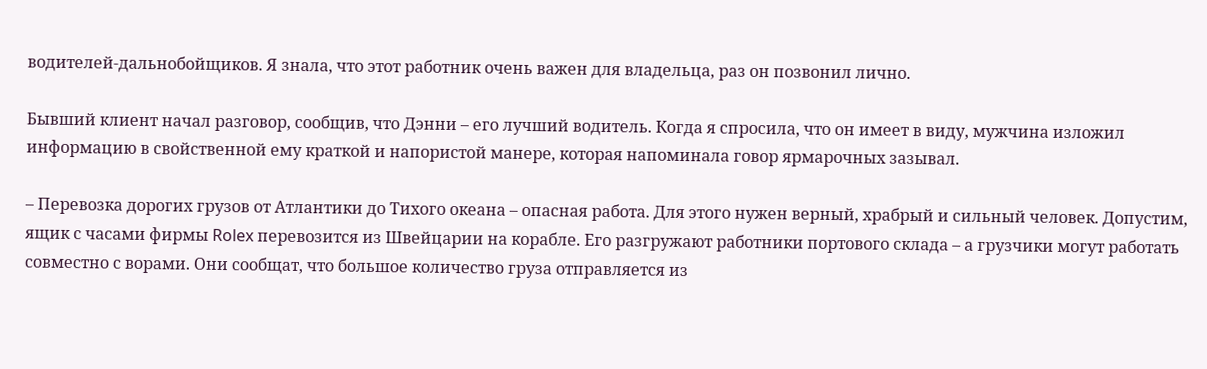водителей-дальнобойщиков. Я знала, что этот работник очень важен для владельца, раз он позвонил лично.

Бывший клиент начал разговор, сообщив, что Дэнни – его лучший водитель. Когда я спросила, что он имеет в виду, мужчина изложил информацию в свойственной ему краткой и напористой манере, которая напоминала говор ярмарочных зазывал.

– Перевозка дорогих грузов от Атлантики до Тихого океана – опасная работа. Для этого нужен верный, храбрый и сильный человек. Допустим, ящик с часами фирмы Rolex перевозится из Швейцарии на корабле. Его разгружают работники портового склада – а грузчики могут работать совместно с ворами. Они сообщат, что большое количество груза отправляется из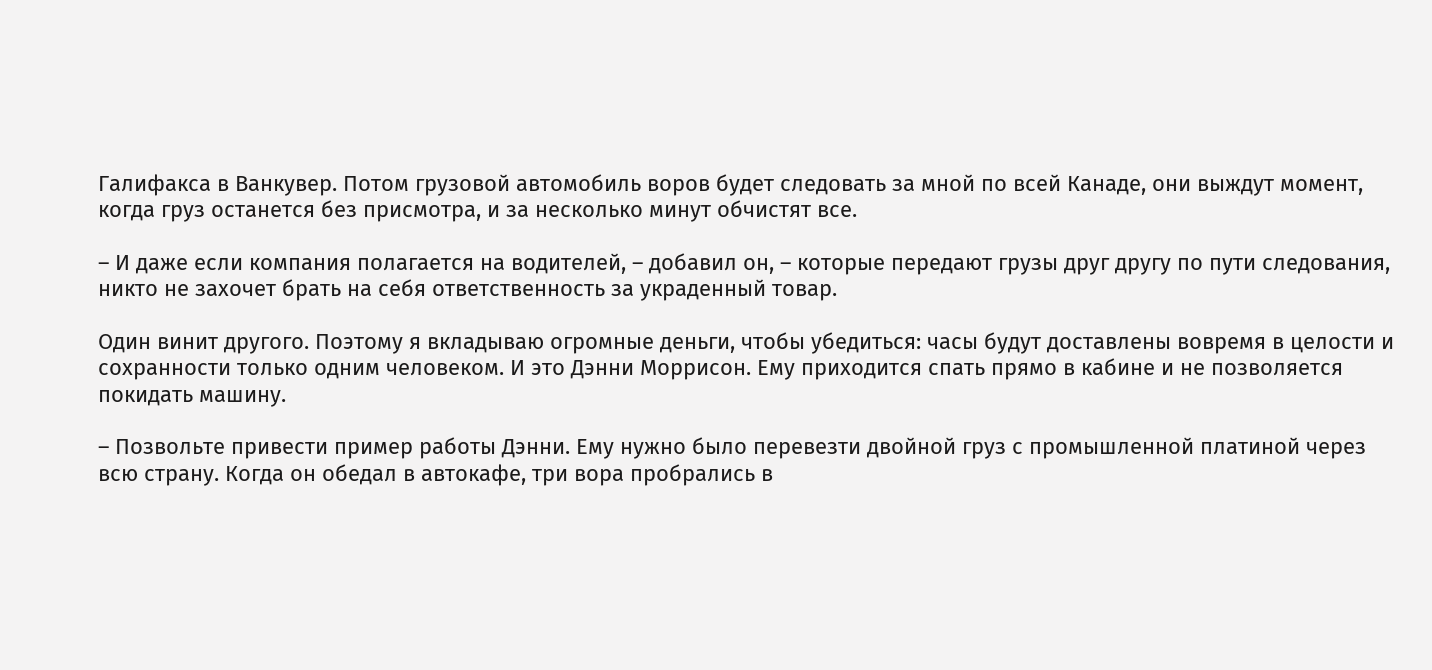Галифакса в Ванкувер. Потом грузовой автомобиль воров будет следовать за мной по всей Канаде, они выждут момент, когда груз останется без присмотра, и за несколько минут обчистят все.

– И даже если компания полагается на водителей, – добавил он, – которые передают грузы друг другу по пути следования, никто не захочет брать на себя ответственность за украденный товар.

Один винит другого. Поэтому я вкладываю огромные деньги, чтобы убедиться: часы будут доставлены вовремя в целости и сохранности только одним человеком. И это Дэнни Моррисон. Ему приходится спать прямо в кабине и не позволяется покидать машину.

– Позвольте привести пример работы Дэнни. Ему нужно было перевезти двойной груз с промышленной платиной через всю страну. Когда он обедал в автокафе, три вора пробрались в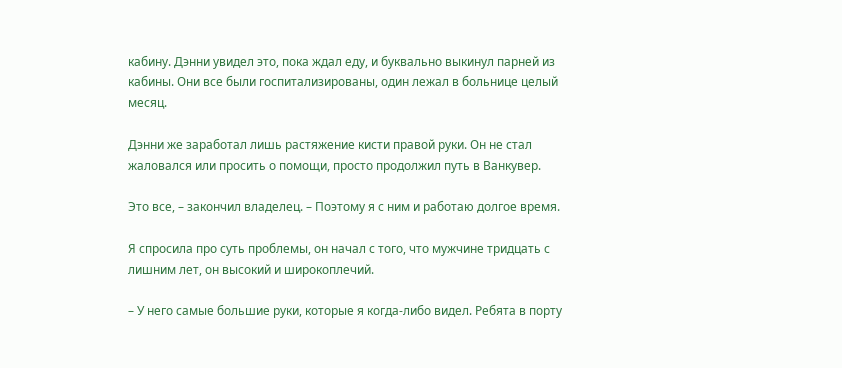кабину. Дэнни увидел это, пока ждал еду, и буквально выкинул парней из кабины. Они все были госпитализированы, один лежал в больнице целый месяц.

Дэнни же заработал лишь растяжение кисти правой руки. Он не стал жаловался или просить о помощи, просто продолжил путь в Ванкувер.

Это все, – закончил владелец. – Поэтому я с ним и работаю долгое время.

Я спросила про суть проблемы, он начал с того, что мужчине тридцать с лишним лет, он высокий и широкоплечий.

– У него самые большие руки, которые я когда-либо видел. Ребята в порту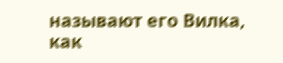называют его Вилка, как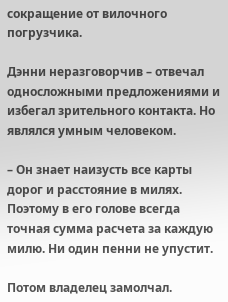сокращение от вилочного погрузчика.

Дэнни неразговорчив – отвечал односложными предложениями и избегал зрительного контакта. Но являлся умным человеком.

– Он знает наизусть все карты дорог и расстояние в милях. Поэтому в его голове всегда точная сумма расчета за каждую милю. Ни один пенни не упустит.

Потом владелец замолчал.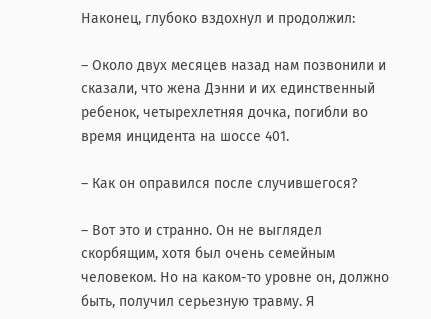Наконец, глубоко вздохнул и продолжил:

– Около двух месяцев назад нам позвонили и сказали, что жена Дэнни и их единственный ребенок, четырехлетняя дочка, погибли во время инцидента на шоссе 401.

– Как он оправился после случившегося?

– Вот это и странно. Он не выглядел скорбящим, хотя был очень семейным человеком. Но на каком-то уровне он, должно быть, получил серьезную травму. Я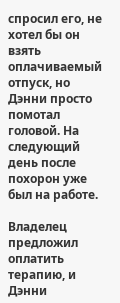спросил его, не хотел бы он взять оплачиваемый отпуск, но Дэнни просто помотал головой. На следующий день после похорон уже был на работе.

Владелец предложил оплатить терапию, и Дэнни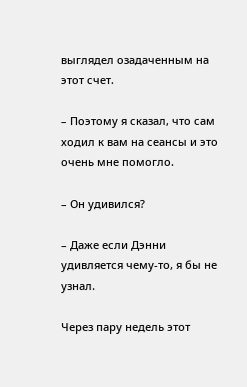выглядел озадаченным на этот счет.

– Поэтому я сказал, что сам ходил к вам на сеансы и это очень мне помогло.

– Он удивился?

– Даже если Дэнни удивляется чему-то, я бы не узнал.

Через пару недель этот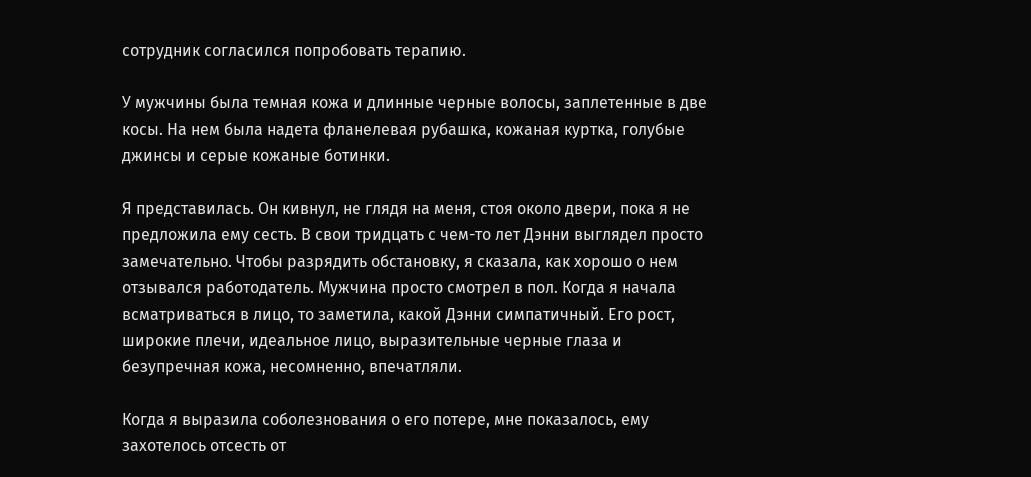сотрудник согласился попробовать терапию.

У мужчины была темная кожа и длинные черные волосы, заплетенные в две косы. На нем была надета фланелевая рубашка, кожаная куртка, голубые джинсы и серые кожаные ботинки.

Я представилась. Он кивнул, не глядя на меня, стоя около двери, пока я не предложила ему сесть. В свои тридцать с чем-то лет Дэнни выглядел просто замечательно. Чтобы разрядить обстановку, я сказала, как хорошо о нем отзывался работодатель. Мужчина просто смотрел в пол. Когда я начала всматриваться в лицо, то заметила, какой Дэнни симпатичный. Его рост, широкие плечи, идеальное лицо, выразительные черные глаза и безупречная кожа, несомненно, впечатляли.

Когда я выразила соболезнования о его потере, мне показалось, ему захотелось отсесть от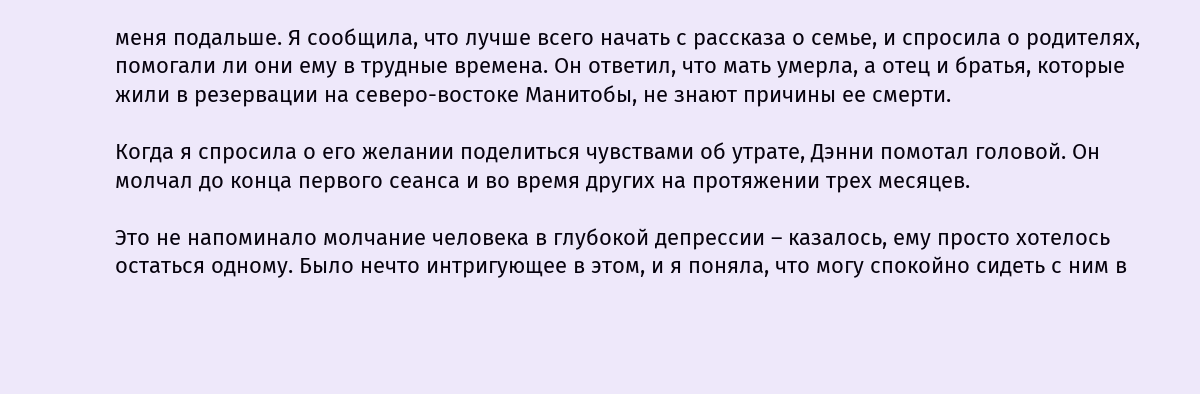меня подальше. Я сообщила, что лучше всего начать с рассказа о семье, и спросила о родителях, помогали ли они ему в трудные времена. Он ответил, что мать умерла, а отец и братья, которые жили в резервации на северо-востоке Манитобы, не знают причины ее смерти.

Когда я спросила о его желании поделиться чувствами об утрате, Дэнни помотал головой. Он молчал до конца первого сеанса и во время других на протяжении трех месяцев.

Это не напоминало молчание человека в глубокой депрессии – казалось, ему просто хотелось остаться одному. Было нечто интригующее в этом, и я поняла, что могу спокойно сидеть с ним в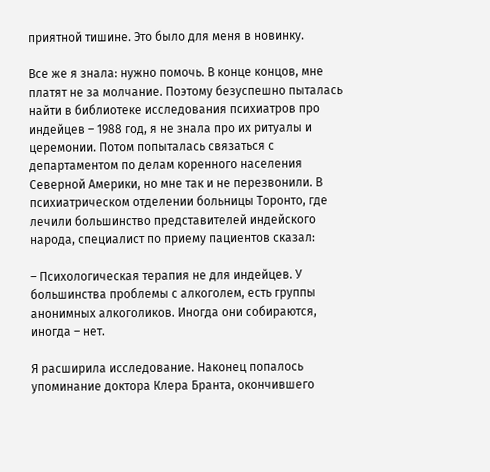приятной тишине. Это было для меня в новинку.

Все же я знала: нужно помочь. В конце концов, мне платят не за молчание. Поэтому безуспешно пыталась найти в библиотеке исследования психиатров про индейцев – 1988 год, я не знала про их ритуалы и церемонии. Потом попыталась связаться с департаментом по делам коренного населения Северной Америки, но мне так и не перезвонили. В психиатрическом отделении больницы Торонто, где лечили большинство представителей индейского народа, специалист по приему пациентов сказал:

– Психологическая терапия не для индейцев. У большинства проблемы с алкоголем, есть группы анонимных алкоголиков. Иногда они собираются, иногда – нет.

Я расширила исследование. Наконец попалось упоминание доктора Клера Бранта, окончившего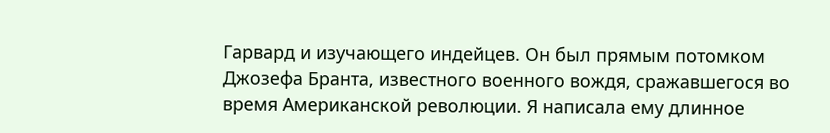Гарвард и изучающего индейцев. Он был прямым потомком Джозефа Бранта, известного военного вождя, сражавшегося во время Американской революции. Я написала ему длинное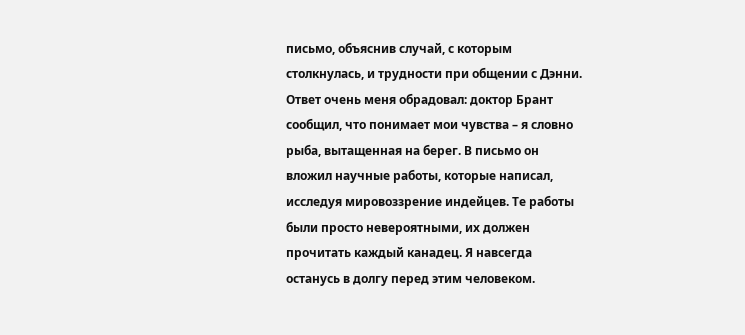письмо, объяснив случай, с которым столкнулась, и трудности при общении с Дэнни. Ответ очень меня обрадовал: доктор Брант сообщил, что понимает мои чувства – я словно рыба, вытащенная на берег. В письмо он вложил научные работы, которые написал, исследуя мировоззрение индейцев. Те работы были просто невероятными, их должен прочитать каждый канадец. Я навсегда останусь в долгу перед этим человеком.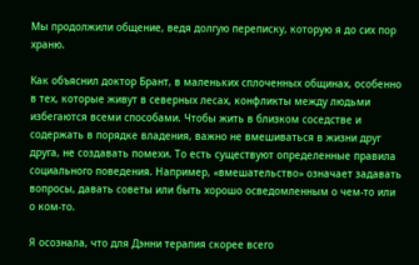Мы продолжили общение, ведя долгую переписку, которую я до сих пор храню.

Как объяснил доктор Брант, в маленьких сплоченных общинах, особенно в тех, которые живут в северных лесах, конфликты между людьми избегаются всеми способами. Чтобы жить в близком соседстве и содержать в порядке владения, важно не вмешиваться в жизни друг друга, не создавать помехи. То есть существуют определенные правила социального поведения. Например, «вмешательство» означает задавать вопросы, давать советы или быть хорошо осведомленным о чем-то или о ком-то.

Я осознала, что для Дэнни терапия скорее всего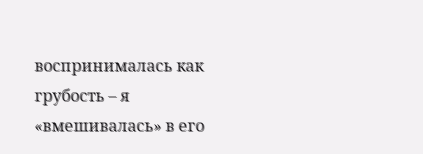воспринималась как грубость – я «вмешивалась» в его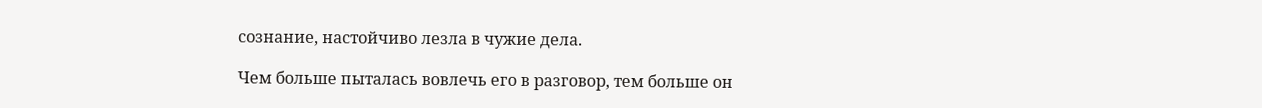сознание, настойчиво лезла в чужие дела.

Чем больше пыталась вовлечь его в разговор, тем больше он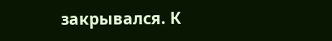закрывался. К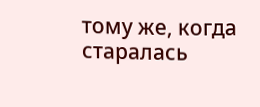тому же, когда старалась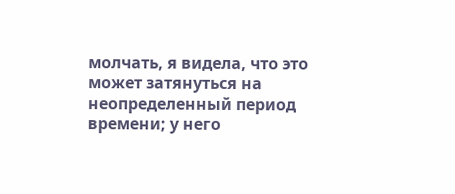молчать, я видела, что это может затянуться на неопределенный период времени; у него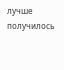лучше получилось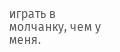играть в молчанку, чем у меня.